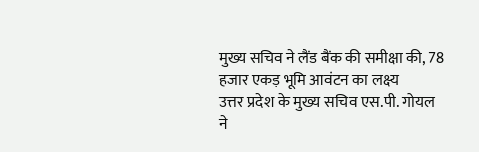मुख्य सचिव ने लैंड बैंक की समीक्षा की, 78 हजार एकड़ भूमि आवंटन का लक्ष्य
उत्तर प्रदेश के मुख्य सचिव एस.पी. गोयल ने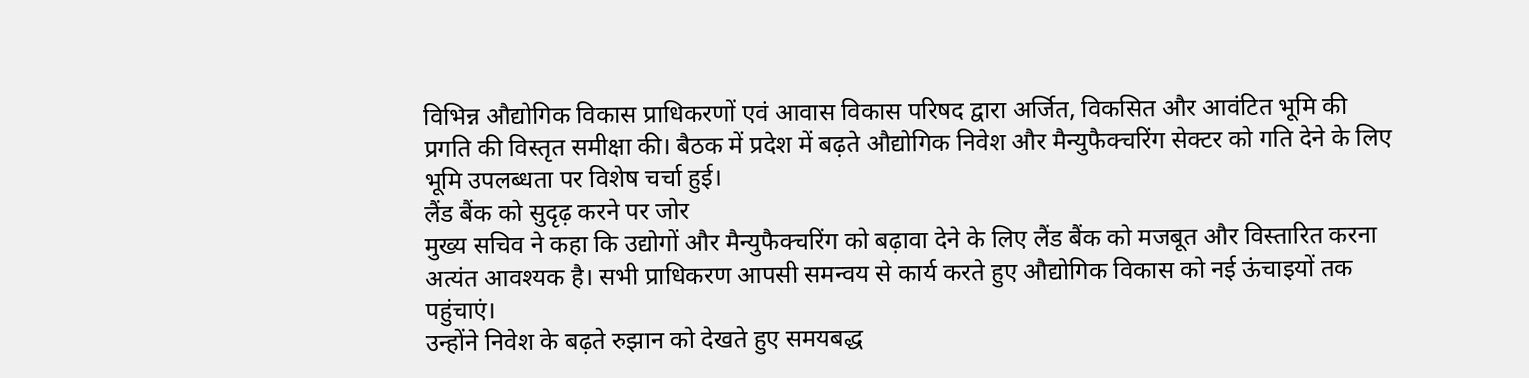विभिन्न औद्योगिक विकास प्राधिकरणों एवं आवास विकास परिषद द्वारा अर्जित, विकसित और आवंटित भूमि की प्रगति की विस्तृत समीक्षा की। बैठक में प्रदेश में बढ़ते औद्योगिक निवेश और मैन्युफैक्चरिंग सेक्टर को गति देने के लिए भूमि उपलब्धता पर विशेष चर्चा हुई।
लैंड बैंक को सुदृढ़ करने पर जोर
मुख्य सचिव ने कहा कि उद्योगों और मैन्युफैक्चरिंग को बढ़ावा देने के लिए लैंड बैंक को मजबूत और विस्तारित करना अत्यंत आवश्यक है। सभी प्राधिकरण आपसी समन्वय से कार्य करते हुए औद्योगिक विकास को नई ऊंचाइयों तक पहुंचाएं।
उन्होंने निवेश के बढ़ते रुझान को देखते हुए समयबद्ध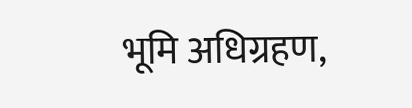भूमि अधिग्रहण,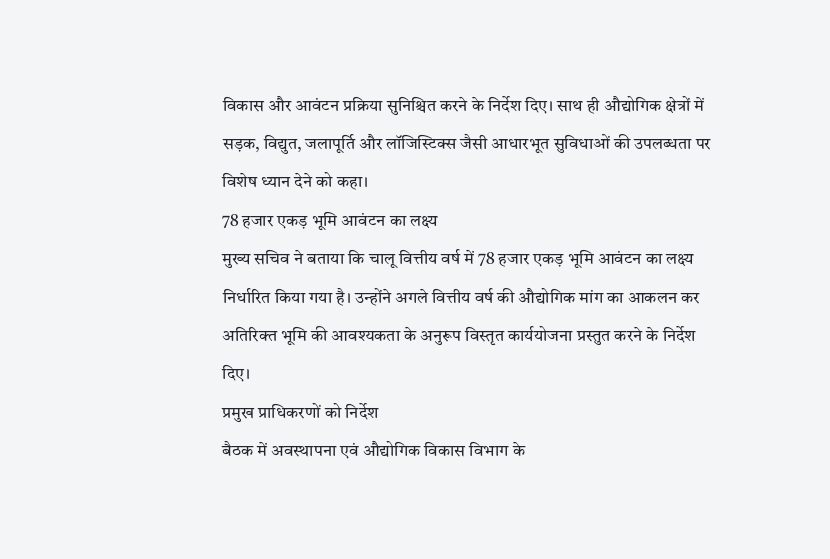विकास और आवंटन प्रक्रिया सुनिश्चित करने के निर्देश दिए। साथ ही औद्योगिक क्षेत्रों में सड़क, विद्युत, जलापूर्ति और लॉजिस्टिक्स जैसी आधारभूत सुविधाओं की उपलब्धता पर विशेष ध्यान देने को कहा।
78 हजार एकड़ भूमि आवंटन का लक्ष्य
मुख्य सचिव ने बताया कि चालू वित्तीय वर्ष में 78 हजार एकड़ भूमि आवंटन का लक्ष्य निर्धारित किया गया है। उन्होंने अगले वित्तीय वर्ष की औद्योगिक मांग का आकलन कर अतिरिक्त भूमि की आवश्यकता के अनुरूप विस्तृत कार्ययोजना प्रस्तुत करने के निर्देश दिए।
प्रमुख प्राधिकरणों को निर्देश
बैठक में अवस्थापना एवं औद्योगिक विकास विभाग के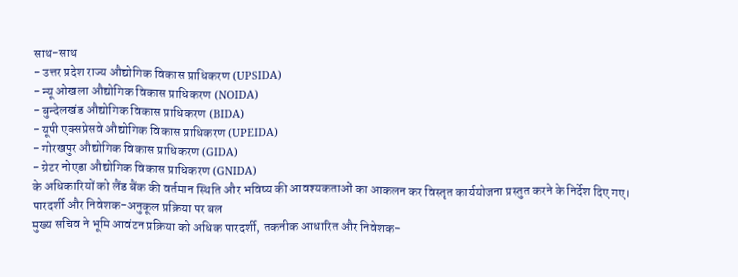साथ-साथ
- उत्तर प्रदेश राज्य औद्योगिक विकास प्राधिकरण (UPSIDA)
- न्यू ओखला औद्योगिक विकास प्राधिकरण (NOIDA)
- बुन्देलखंड औद्योगिक विकास प्राधिकरण (BIDA)
- यूपी एक्सप्रेसवे औद्योगिक विकास प्राधिकरण (UPEIDA)
- गोरखपुर औद्योगिक विकास प्राधिकरण (GIDA)
- ग्रेटर नोएडा औद्योगिक विकास प्राधिकरण (GNIDA)
के अधिकारियों को लैंड बैंक की वर्तमान स्थिति और भविष्य की आवश्यकताओं का आकलन कर विस्तृत कार्ययोजना प्रस्तुत करने के निर्देश दिए गए।
पारदर्शी और निवेशक-अनुकूल प्रक्रिया पर बल
मुख्य सचिव ने भूमि आवंटन प्रक्रिया को अधिक पारदर्शी, तकनीक आधारित और निवेशक-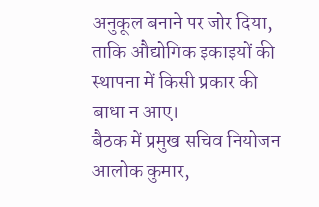अनुकूल बनाने पर जोर दिया, ताकि औद्योगिक इकाइयों की स्थापना में किसी प्रकार की बाधा न आए।
बैठक में प्रमुख सचिव नियोजन आलोक कुमार,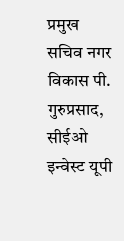प्रमुख सचिव नगर विकास पी. गुरुप्रसाद, सीईओ इन्वेस्ट यूपी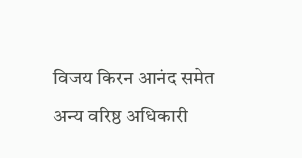विजय किरन आनंद समेत अन्य वरिष्ठ अधिकारी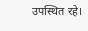उपस्थित रहे।